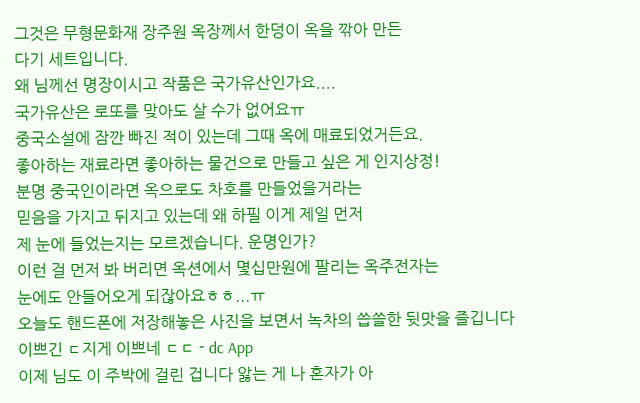그것은 무형문화재 장주원 옥장께서 한덩이 옥을 깎아 만든
다기 세트입니다.
왜 님께선 명장이시고 작품은 국가유산인가요....
국가유산은 로또를 맞아도 살 수가 없어요ㅠ
중국소설에 잠깐 빠진 적이 있는데 그때 옥에 매료되었거든요.
좋아하는 재료라면 좋아하는 물건으로 만들고 싶은 게 인지상정!
분명 중국인이라면 옥으로도 차호를 만들었을거라는
믿음을 가지고 뒤지고 있는데 왜 하필 이게 제일 먼저
제 눈에 들었는지는 모르겠습니다. 운명인가?
이런 걸 먼저 봐 버리면 옥션에서 몇십만원에 팔리는 옥주전자는
눈에도 안들어오게 되잖아요ㅎㅎ...ㅠ
오늘도 핸드폰에 저장해놓은 사진을 보면서 녹차의 씁쓸한 뒷맛을 즐깁니다
이쁘긴 ㄷ지게 이쁘네 ㄷㄷ - dc App
이제 님도 이 주박에 걸린 겁니다 앓는 게 나 혼자가 아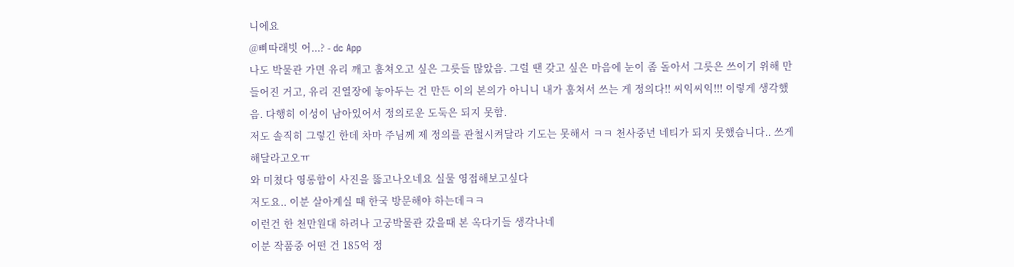니에요
@삐따래빗 어...? - dc App
나도 박물관 가면 유리 깨고 훔쳐오고 싶은 그릇들 많았음. 그럴 땐 갖고 싶은 마음에 눈이 좀 돌아서 그릇은 쓰이기 위해 만들어진 거고, 유리 진열장에 놓아두는 건 만든 이의 본의가 아니니 내가 훔쳐서 쓰는 게 정의다!! 씨익씨익!!! 이렇게 생각했음. 다행히 이성이 남아있어서 정의로운 도둑은 되지 못함.
저도 솔직히 그렇긴 한데 차마 주님께 제 정의를 관철시켜달라 기도는 못해서 ㅋㅋ 천사중년 네티가 되지 못했습니다.. 쓰게 해달라고오ㅠ
와 미쳤다 영롱함이 사진을 뚫고나오네요 실물 영접해보고싶다
저도요.. 이분 살아계실 때 한국 방문해야 하는데ㅋㅋ
이런건 한 천만원대 하려나 고궁박물관 갔을때 본 옥다기들 생각나네
이분 작품중 어떤 건 185억 정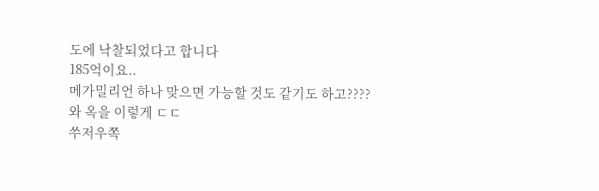도에 낙찰되었다고 합니다
185억이요..
메가밀리언 하나 맞으면 가능할 것도 같기도 하고????
와 옥을 이렇게 ㄷㄷ
쑤저우쪽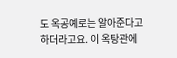도 옥공예로는 알아준다고 하더라고요. 이 옥탕관에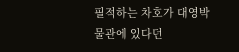필적하는 차호가 대영박물관에 있다던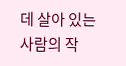데 살아 있는 사람의 작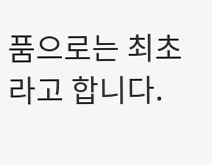품으로는 최초라고 합니다.